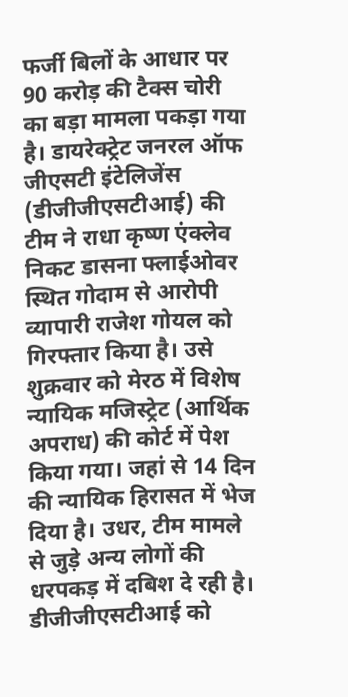फर्जी बिलों के आधार पर 90 करोड़ की टैक्स चोरी का बड़ा मामला पकड़ा गया है। डायरेक्ट्रेट जनरल ऑफ जीएसटी इंटेलिजेंस (डीजीजीएसटीआई) की टीम ने राधा कृष्ण एंक्लेव निकट डासना फ्लाईओवर स्थित गोदाम से आरोपी व्यापारी राजेश गोयल को गिरफ्तार किया है। उसे शुक्रवार को मेरठ में विशेष न्यायिक मजिस्ट्रेट (आर्थिक अपराध) की कोर्ट में पेश किया गया। जहां से 14 दिन की न्यायिक हिरासत में भेज दिया है। उधर, टीम मामले से जुड़े अन्य लोगों की धरपकड़ में दबिश दे रही है।
डीजीजीएसटीआई को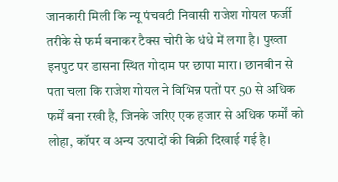जानकारी मिली कि न्यू पंचवटी निवासी राजेश गोयल फर्जी तरीके से फर्म बनाकर टैक्स चोरी के धंधे में लगा है। पुख्ता इनपुट पर डासना स्थित गोदाम पर छापा मारा। छानबीन से पता चला कि राजेश गोयल ने विभिन्न पतों पर 50 से अधिक फर्में बना रखी है, जिनके जरिए एक हजार से अधिक फर्मों को लोहा, कॉपर व अन्य उत्पादों की बिक्री दिखाई गई है।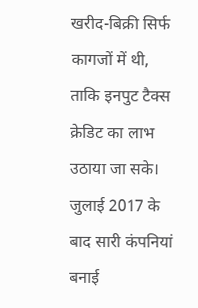खरीद-बिक्री सिर्फ कागजों में थी, ताकि इनपुट टैक्स क्रेडिट का लाभ उठाया जा सके। जुलाई 2017 के बाद सारी कंपनियां बनाई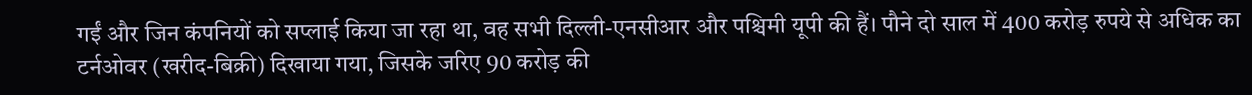गईं और जिन कंपनियों को सप्लाई किया जा रहा था, वह सभी दिल्ली-एनसीआर और पश्चिमी यूपी की हैं। पौने दो साल में 400 करोड़ रुपये से अधिक का टर्नओवर (खरीद-बिक्री) दिखाया गया, जिसके जरिए 90 करोड़ की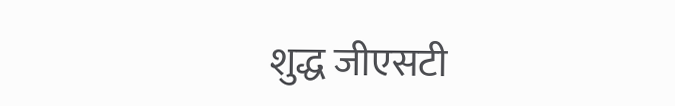शुद्ध जीएसटी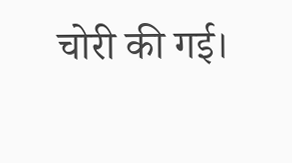चोरी की गई।